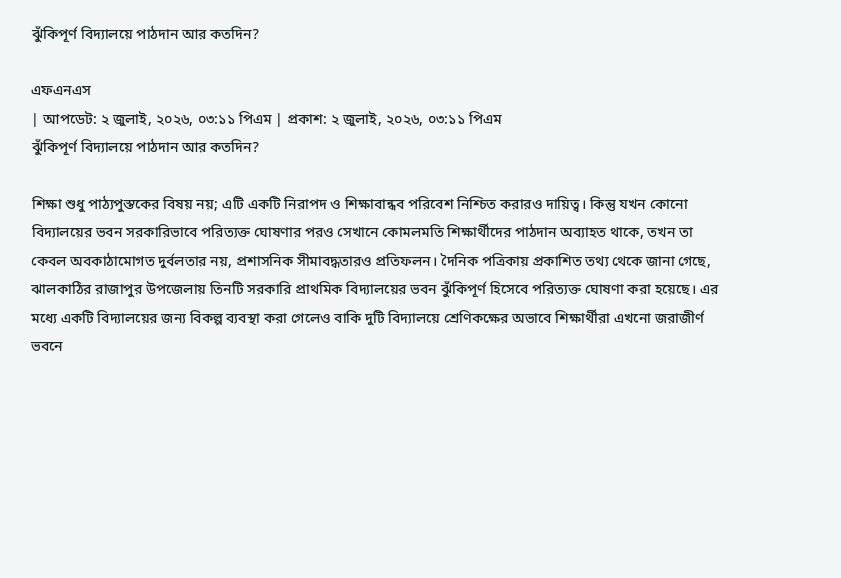ঝুঁকিপূর্ণ বিদ্যালয়ে পাঠদান আর কতদিন?

এফএনএস
| আপডেট: ২ জুলাই, ২০২৬, ০৩:১১ পিএম | প্রকাশ: ২ জুলাই, ২০২৬, ০৩:১১ পিএম
ঝুঁকিপূর্ণ বিদ্যালয়ে পাঠদান আর কতদিন?

শিক্ষা শুধু পাঠ্যপুস্তকের বিষয় নয়; এটি একটি নিরাপদ ও শিক্ষাবান্ধব পরিবেশ নিশ্চিত করারও দায়িত্ব। কিন্তু যখন কোনো বিদ্যালয়ের ভবন সরকারিভাবে পরিত্যক্ত ঘোষণার পরও সেখানে কোমলমতি শিক্ষার্থীদের পাঠদান অব্যাহত থাকে, তখন তা কেবল অবকাঠামোগত দুর্বলতার নয়, প্রশাসনিক সীমাবদ্ধতারও প্রতিফলন। দৈনিক পত্রিকায় প্রকাশিত তথ্য থেকে জানা গেছে, ঝালকাঠির রাজাপুর উপজেলায় তিনটি সরকারি প্রাথমিক বিদ্যালয়ের ভবন ঝুঁকিপূর্ণ হিসেবে পরিত্যক্ত ঘোষণা করা হয়েছে। এর মধ্যে একটি বিদ্যালয়ের জন্য বিকল্প ব্যবস্থা করা গেলেও বাকি দুটি বিদ্যালয়ে শ্রেণিকক্ষের অভাবে শিক্ষার্থীরা এখনো জরাজীর্ণ ভবনে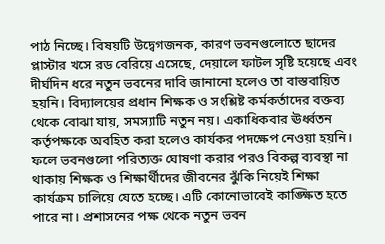পাঠ নিচ্ছে। বিষয়টি উদ্বেগজনক, কারণ ভবনগুলোতে ছাদের প্লাস্টার খসে রড বেরিয়ে এসেছে, দেয়ালে ফাটল সৃষ্টি হয়েছে এবং দীর্ঘদিন ধরে নতুন ভবনের দাবি জানানো হলেও তা বাস্তবায়িত হয়নি। বিদ্যালয়ের প্রধান শিক্ষক ও সংশ্লিষ্ট কর্মকর্তাদের বক্তব্য থেকে বোঝা যায়, সমস্যাটি নতুন নয়। একাধিকবার ঊর্ধ্বতন কর্তৃপক্ষকে অবহিত করা হলেও কার্যকর পদক্ষেপ নেওয়া হয়নি। ফলে ভবনগুলো পরিত্যক্ত ঘোষণা করার পরও বিকল্প ব্যবস্থা না থাকায় শিক্ষক ও শিক্ষার্থীদের জীবনের ঝুঁকি নিয়েই শিক্ষা কার্যক্রম চালিয়ে যেতে হচ্ছে। এটি কোনোভাবেই কাঙ্ক্ষিত হতে পারে না। প্রশাসনের পক্ষ থেকে নতুন ভবন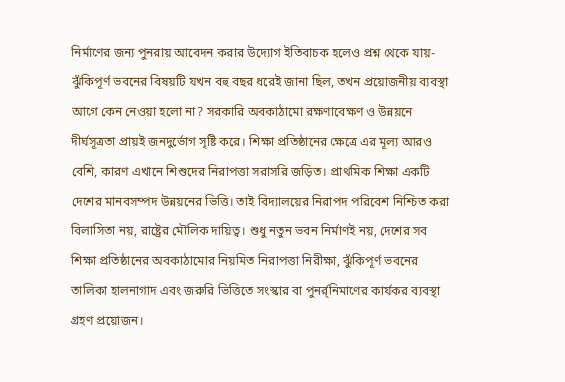নির্মাণের জন্য পুনরায় আবেদন করার উদ্যোগ ইতিবাচক হলেও প্রশ্ন থেকে যায়-ঝুঁকিপূর্ণ ভবনের বিষয়টি যখন বহু বছর ধরেই জানা ছিল, তখন প্রয়োজনীয় ব্যবস্থা আগে কেন নেওয়া হলো না? সরকারি অবকাঠামো রক্ষণাবেক্ষণ ও উন্নয়নে দীর্ঘসূত্রতা প্রায়ই জনদুর্ভোগ সৃষ্টি করে। শিক্ষা প্রতিষ্ঠানের ক্ষেত্রে এর মূল্য আরও বেশি, কারণ এখানে শিশুদের নিরাপত্তা সরাসরি জড়িত। প্রাথমিক শিক্ষা একটি দেশের মানবসম্পদ উন্নয়নের ভিত্তি। তাই বিদ্যালয়ের নিরাপদ পরিবেশ নিশ্চিত করা বিলাসিতা নয়, রাষ্ট্রের মৌলিক দায়িত্ব। শুধু নতুন ভবন নির্মাণই নয়, দেশের সব শিক্ষা প্রতিষ্ঠানের অবকাঠামোর নিয়মিত নিরাপত্তা নিরীক্ষা, ঝুঁকিপূর্ণ ভবনের তালিকা হালনাগাদ এবং জরুরি ভিত্তিতে সংস্কার বা পুনর্র্নিমাণের কার্যকর ব্যবস্থা গ্রহণ প্রয়োজন।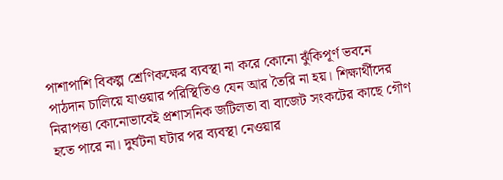পাশাপাশি বিকল্প শ্রেণিকক্ষের ব্যবস্থা না করে কোনো ঝুঁকিপূর্ণ ভবনে পাঠদান চালিয়ে যাওয়ার পরিস্থিতিও যেন আর তৈরি না হয়। শিক্ষার্থীদের নিরাপত্তা কোনোভাবেই প্রশাসনিক জটিলতা বা বাজেট সংকটের কাছে গৌণ হতে পারে না। দুর্ঘটনা ঘটার পর ব্যবস্থা নেওয়ার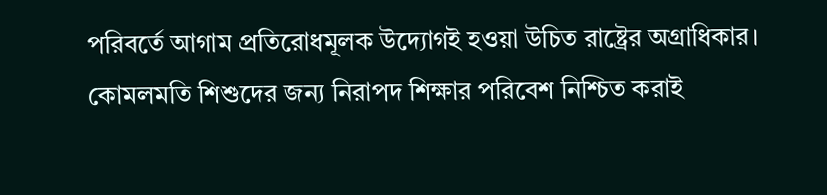পরিবর্তে আগাম প্রতিরোধমূলক উদ্যোগই হওয়া উচিত রাষ্ট্রের অগ্রাধিকার। কোমলমতি শিশুদের জন্য নিরাপদ শিক্ষার পরিবেশ নিশ্চিত করাই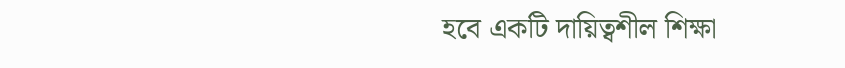হবে একটি দায়িত্বশীল শিক্ষা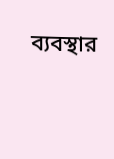ব্যবস্থার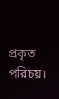প্রকৃত পরিচয়।